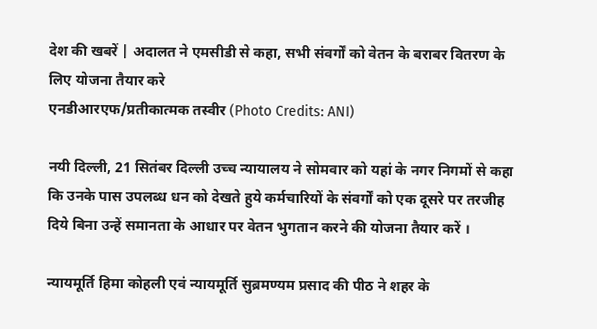देश की खबरें | अदालत ने एमसीडी से कहा, सभी संवर्गों को वेतन के बराबर वितरण के लिए योजना तैयार करे
एनडीआरएफ/प्रतीकात्मक तस्वीर (Photo Credits: ANI)

नयी दिल्ली, 21 सितंबर दिल्ली उच्च न्यायालय ने सोमवार को यहां के नगर निगमों से कहा कि उनके पास उपलब्ध धन को देखते हुये कर्मचारियों के संवर्गों को एक दूसरे पर तरजीह दिये बिना उन्हें समानता के आधार पर वेतन भुगतान करने की योजना तैयार करें ।

न्यायमूर्ति हिमा कोहली एवं न्यायमूर्ति सुब्रमण्यम प्रसाद की पीठ ने शहर के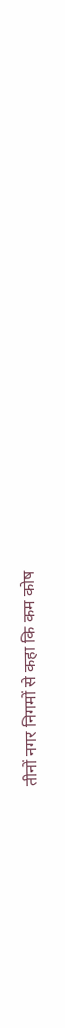तीनों नगर निगमों से कहा कि कम कोष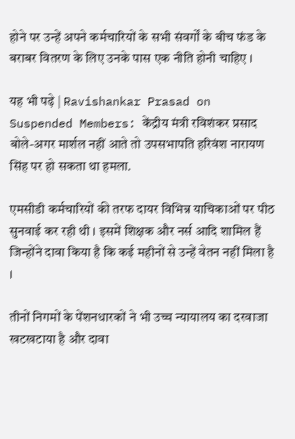होने पर उन्हें अपने कर्मचारियों के सभी संवर्गों के बीच फंड के बराबर वितरण के लिए उनके पास एक नीति होनी चाहिए ।

यह भी पढ़े | Ravishankar Prasad on Suspended Members: केंद्रीय मंत्री रविशंकर प्रसाद बोले-अगर मार्शल नहीं आते तो उपसभापति हरिवंश नारायण सिंह पर हो सकता था हमला.

एमसीडी कर्मचारियों की तरफ दायर विभिन्न याचिकाओं पर पीठ सुनवाई कर रही थी । इसमें शिक्षक और नर्स आदि शामिल हैं जिन्होंने दावा किया है कि कई महीनों से उन्हें वेतन नहीं मिला है ।

तीनों निगमों के पेंशनधारकों ने भी उच्च न्यायालय का दरवाजा खटखटाया है और दावा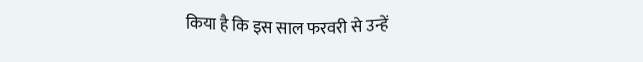किया है कि इस साल फरवरी से उन्हें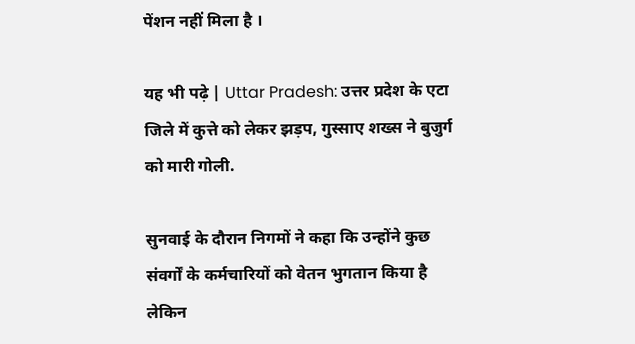पेंशन नहीं मिला है ।

यह भी पढ़े | Uttar Pradesh: उत्तर प्रदेश के एटा जिले में कुत्ते को लेकर झड़प, गुस्साए शख्स ने बुजुर्ग को मारी गोली.

सुनवाई के दौरान निगमों ने कहा कि उन्होंने कुछ संवर्गों के कर्मचारियों को वेतन भुगतान किया है लेकिन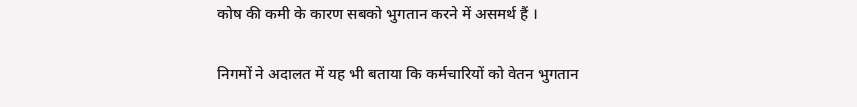कोष की कमी के कारण सबको भुगतान करने में असमर्थ हैं ।

निगमों ने अदालत में यह भी बताया कि कर्मचारियों को वेतन भुगतान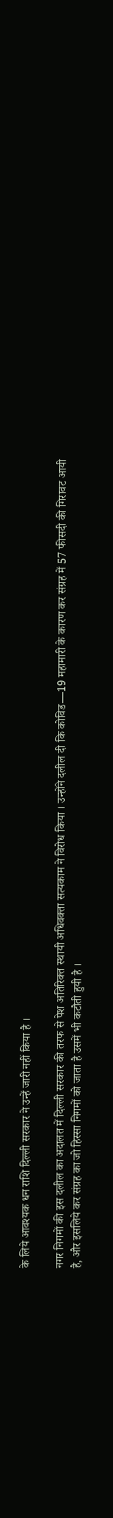के लिये आवश्यक धन राशि दिल्ली सरकार ने उन्हें जारी नहीं किया है ।

नगर निगमों की इस दलील का अदालत में दिल्ली सरकार की तरफ से पेश अतिरिक्त स्थायी अधिवक्ता सत्यकाम ने विरोध किया । उन्होंने दलील दी कि कोविड—19 महामारी के कारण कर संग्रह में 57 फीसदी की गिरावट आयी है, और इसलिये कर संग्रह का जो हिस्सा निगमों को जाता है उसमें भी कटौती हुयी है ।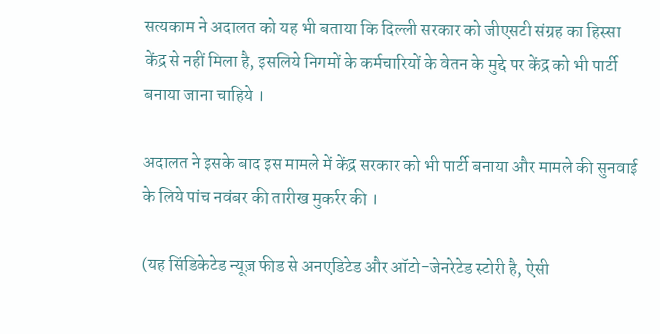सत्यकाम ने अदालत को यह भी बताया कि दिल्ली सरकार को जीएसटी संग्रह का हिस्सा केंद्र से नहीं मिला है, इसलिये निगमों के कर्मचारियों के वेतन के मुद्दे पर केंद्र को भी पार्टी बनाया जाना चाहिये ।

अदालत ने इसके बाद इस मामले में केंद्र सरकार को भी पार्टी बनाया और मामले की सुनवाई के लिये पांच नवंबर की तारीख मुकर्रर की ।

(यह सिंडिकेटेड न्यूज़ फीड से अनएडिटेड और ऑटो-जेनरेटेड स्टोरी है, ऐसी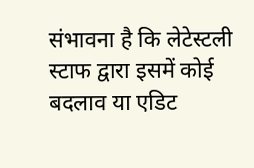संभावना है कि लेटेस्टली स्टाफ द्वारा इसमें कोई बदलाव या एडिट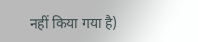नहीं किया गया है)